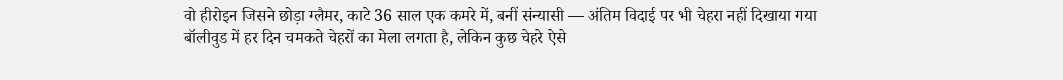वो हीरोइन जिसने छोड़ा ग्लैमर, काटे 36 साल एक कमरे में, बनीं संन्यासी — अंतिम विदाई पर भी चेहरा नहीं दिखाया गया
बॉलीवुड में हर दिन चमकते चेहरों का मेला लगता है, लेकिन कुछ चेहरे ऐसे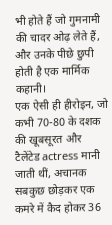भी होते हैं जो गुमनामी की चादर ओढ़ लेते हैं, और उनके पीछे छुपी होती है एक मार्मिक कहानी।
एक ऐसी ही हीरोइन, जो कभी 70-80 के दशक की खूबसूरत और टैलेंटेड actress मानी जाती थीं, अचानक सबकुछ छोड़कर एक कमरे में कैद होकर 36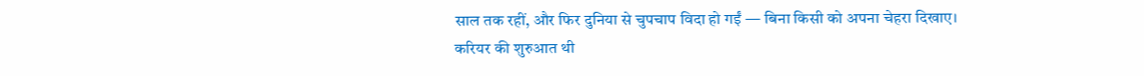साल तक रहीं, और फिर दुनिया से चुपचाप विदा हो गईं — बिना किसी को अपना चेहरा दिखाए।
करियर की शुरुआत थी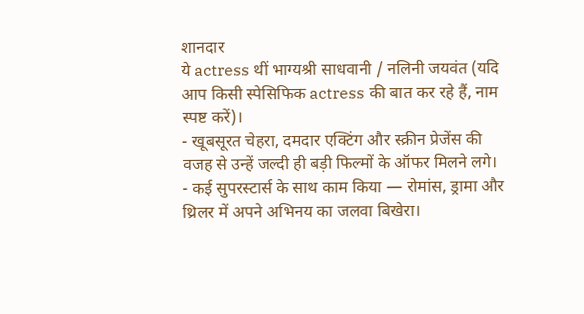शानदार
ये actress थीं भाग्यश्री साधवानी / नलिनी जयवंत (यदि आप किसी स्पेसिफिक actress की बात कर रहे हैं, नाम स्पष्ट करें)।
- खूबसूरत चेहरा, दमदार एक्टिंग और स्क्रीन प्रेजेंस की वजह से उन्हें जल्दी ही बड़ी फिल्मों के ऑफर मिलने लगे।
- कई सुपरस्टार्स के साथ काम किया — रोमांस, ड्रामा और थ्रिलर में अपने अभिनय का जलवा बिखेरा।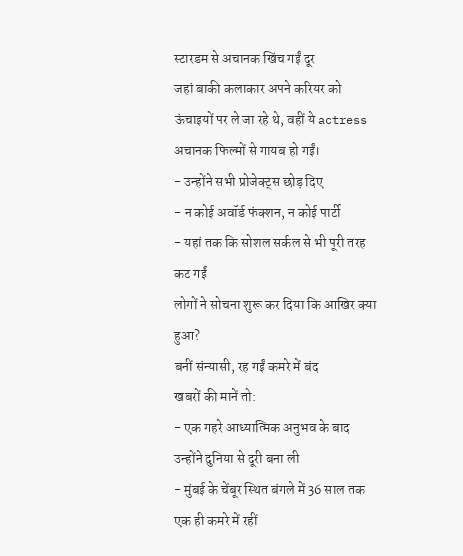स्टारडम से अचानक खिंच गईं दूर
जहां बाकी कलाकार अपने करियर को ऊंचाइयों पर ले जा रहे थे, वहीं ये actress अचानक फिल्मों से गायब हो गईं।
- उन्होंने सभी प्रोजेक्ट्स छोड़ दिए
- न कोई अवॉर्ड फंक्शन, न कोई पार्टी
- यहां तक कि सोशल सर्कल से भी पूरी तरह कट गईं
लोगों ने सोचना शुरू कर दिया कि आखिर क्या हुआ?
बनीं संन्यासी, रह गईं कमरे में बंद
खबरों की मानें तो:
- एक गहरे आध्यात्मिक अनुभव के बाद उन्होंने दुनिया से दूरी बना ली
- मुंबई के चेंबूर स्थित बंगले में 36 साल तक एक ही कमरे में रहीं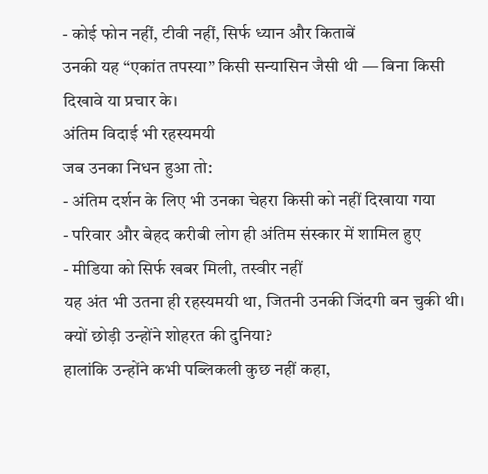- कोई फोन नहीं, टीवी नहीं, सिर्फ ध्यान और किताबें
उनकी यह “एकांत तपस्या” किसी सन्यासिन जैसी थी — बिना किसी दिखावे या प्रचार के।
अंतिम विदाई भी रहस्यमयी
जब उनका निधन हुआ तो:
- अंतिम दर्शन के लिए भी उनका चेहरा किसी को नहीं दिखाया गया
- परिवार और बेहद करीबी लोग ही अंतिम संस्कार में शामिल हुए
- मीडिया को सिर्फ खबर मिली, तस्वीर नहीं
यह अंत भी उतना ही रहस्यमयी था, जितनी उनकी जिंदगी बन चुकी थी।
क्यों छोड़ी उन्होंने शोहरत की दुनिया?
हालांकि उन्होंने कभी पब्लिकली कुछ नहीं कहा,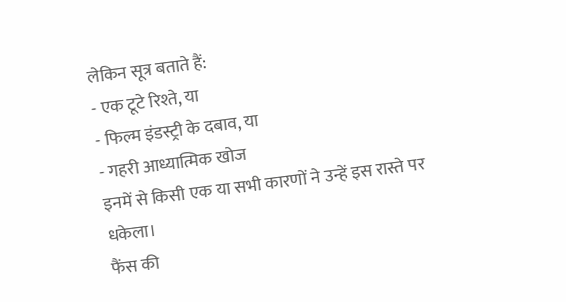लेकिन सूत्र बताते हैं:
- एक टूटे रिश्ते, या
- फिल्म इंडस्ट्री के दबाव, या
- गहरी आध्यात्मिक खोज
इनमें से किसी एक या सभी कारणों ने उन्हें इस रास्ते पर धकेला।
फैंस की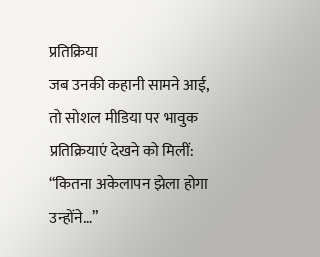प्रतिक्रिया
जब उनकी कहानी सामने आई, तो सोशल मीडिया पर भावुक प्रतिक्रियाएं देखने को मिलीं:
“कितना अकेलापन झेला होगा उन्होंने…”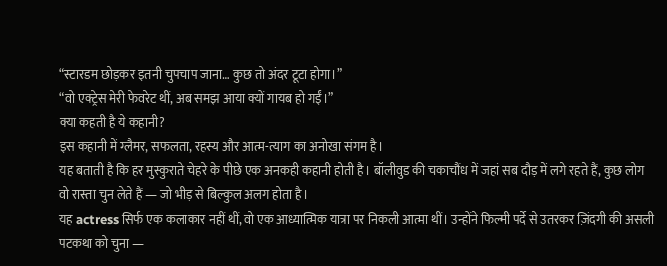“स्टारडम छोड़कर इतनी चुपचाप जाना… कुछ तो अंदर टूटा होगा।”
“वो एक्ट्रेस मेरी फेवरेट थीं, अब समझ आया क्यों गायब हो गईं।”
क्या कहती है ये कहानी?
इस कहानी में ग्लैमर, सफलता, रहस्य और आत्म-त्याग का अनोखा संगम है।
यह बताती है कि हर मुस्कुराते चेहरे के पीछे एक अनकही कहानी होती है। बॉलीवुड की चकाचौंध में जहां सब दौड़ में लगे रहते हैं, कुछ लोग वो रास्ता चुन लेते हैं — जो भीड़ से बिल्कुल अलग होता है।
यह actress सिर्फ एक कलाकार नहीं थीं, वो एक आध्यात्मिक यात्रा पर निकली आत्मा थीं। उन्होंने फिल्मी पर्दे से उतरकर ज़िंदगी की असली पटकथा को चुना —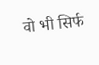वो भी सिर्फ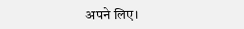अपने लिए।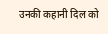उनकी कहानी दिल को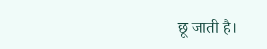छू जाती है।